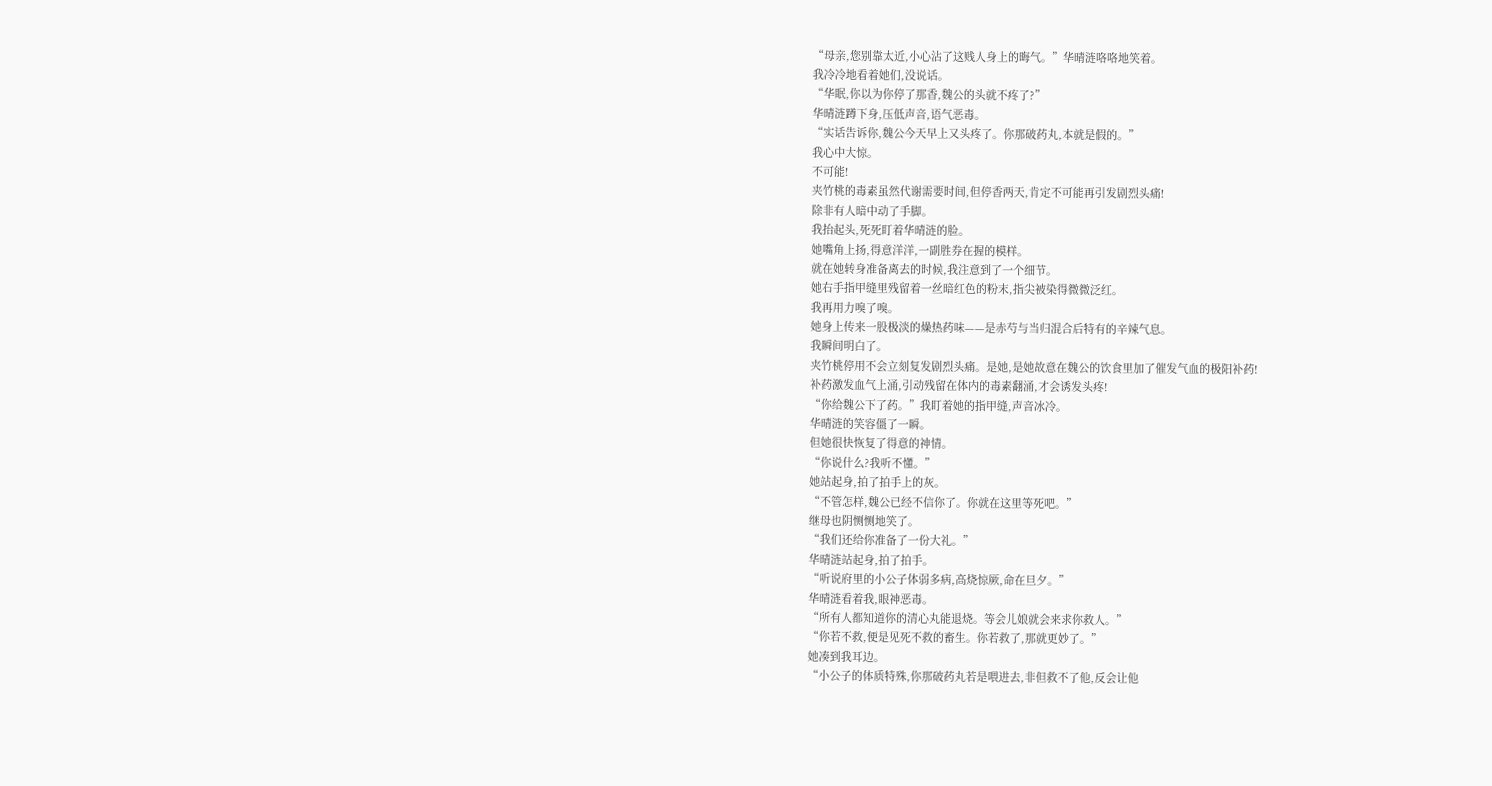“母亲,您别靠太近,小心沾了这贱人身上的晦气。”华晴涟咯咯地笑着。
我冷冷地看着她们,没说话。
“华眠,你以为你停了那香,魏公的头就不疼了?”
华晴涟蹲下身,压低声音,语气恶毒。
“实话告诉你,魏公今天早上又头疼了。你那破药丸,本就是假的。”
我心中大惊。
不可能!
夹竹桃的毒素虽然代谢需要时间,但停香两天,肯定不可能再引发剧烈头痛!
除非有人暗中动了手脚。
我抬起头,死死盯着华晴涟的脸。
她嘴角上扬,得意洋洋,一副胜券在握的模样。
就在她转身准备离去的时候,我注意到了一个细节。
她右手指甲缝里残留着一丝暗红色的粉末,指尖被染得微微泛红。
我再用力嗅了嗅。
她身上传来一股极淡的燥热药味——是赤芍与当归混合后特有的辛辣气息。
我瞬间明白了。
夹竹桃停用不会立刻复发剧烈头痛。是她,是她故意在魏公的饮食里加了催发气血的极阳补药!
补药激发血气上涌,引动残留在体内的毒素翻涌,才会诱发头疼!
“你给魏公下了药。”我盯着她的指甲缝,声音冰冷。
华晴涟的笑容僵了一瞬。
但她很快恢复了得意的神情。
“你说什么?我听不懂。”
她站起身,拍了拍手上的灰。
“不管怎样,魏公已经不信你了。你就在这里等死吧。”
继母也阴恻恻地笑了。
“我们还给你准备了一份大礼。”
华晴涟站起身,拍了拍手。
“听说府里的小公子体弱多病,高烧惊厥,命在旦夕。”
华晴涟看着我,眼神恶毒。
“所有人都知道你的清心丸能退烧。等会儿娘就会来求你救人。”
“你若不救,便是见死不救的畜生。你若救了,那就更妙了。”
她凑到我耳边。
“小公子的体质特殊,你那破药丸若是喂进去,非但救不了他,反会让他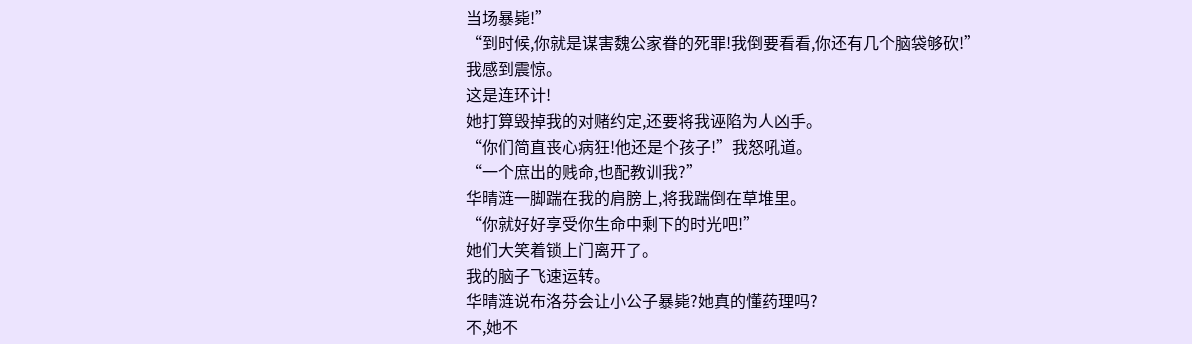当场暴毙!”
“到时候,你就是谋害魏公家眷的死罪!我倒要看看,你还有几个脑袋够砍!”
我感到震惊。
这是连环计!
她打算毁掉我的对赌约定,还要将我诬陷为人凶手。
“你们简直丧心病狂!他还是个孩子!”我怒吼道。
“一个庶出的贱命,也配教训我?”
华晴涟一脚踹在我的肩膀上,将我踹倒在草堆里。
“你就好好享受你生命中剩下的时光吧!”
她们大笑着锁上门离开了。
我的脑子飞速运转。
华晴涟说布洛芬会让小公子暴毙?她真的懂药理吗?
不,她不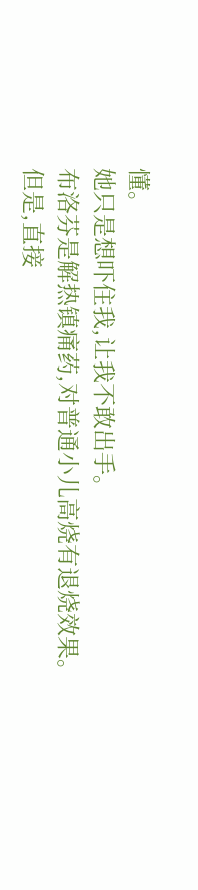懂。
她只是想吓住我,让我不敢出手。
布洛芬是解热镇痛药,对普通小儿高烧有退烧效果。
但是,直接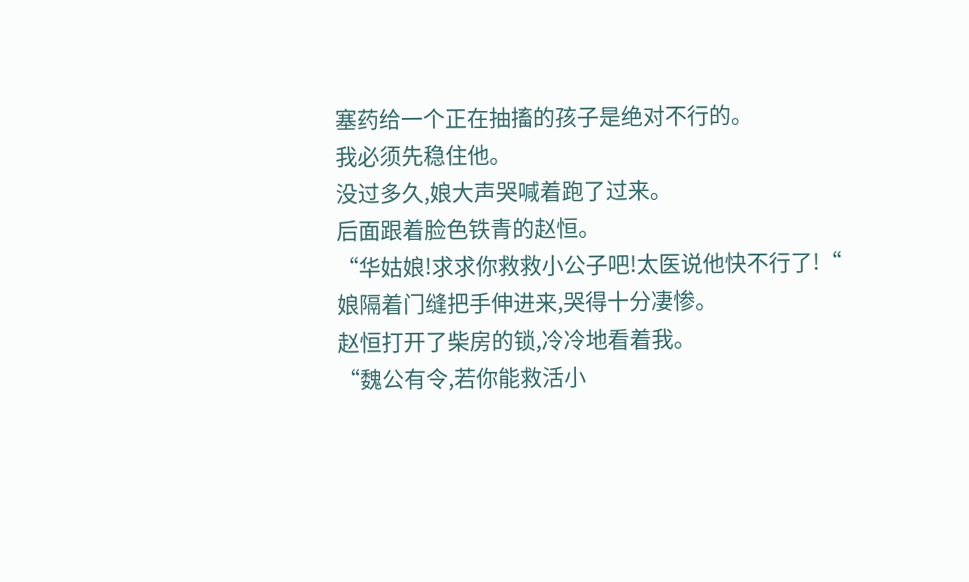塞药给一个正在抽搐的孩子是绝对不行的。
我必须先稳住他。
没过多久,娘大声哭喊着跑了过来。
后面跟着脸色铁青的赵恒。
“华姑娘!求求你救救小公子吧!太医说他快不行了!“
娘隔着门缝把手伸进来,哭得十分凄惨。
赵恒打开了柴房的锁,冷冷地看着我。
“魏公有令,若你能救活小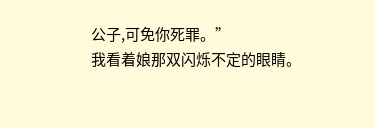公子,可免你死罪。”
我看着娘那双闪烁不定的眼睛。